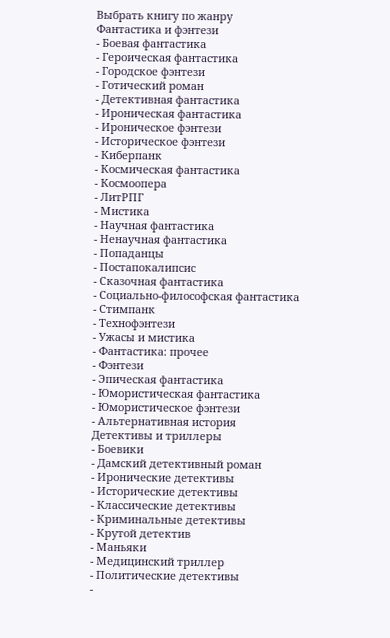Выбрать книгу по жанру
Фантастика и фэнтези
- Боевая фантастика
- Героическая фантастика
- Городское фэнтези
- Готический роман
- Детективная фантастика
- Ироническая фантастика
- Ироническое фэнтези
- Историческое фэнтези
- Киберпанк
- Космическая фантастика
- Космоопера
- ЛитРПГ
- Мистика
- Научная фантастика
- Ненаучная фантастика
- Попаданцы
- Постапокалипсис
- Сказочная фантастика
- Социально-философская фантастика
- Стимпанк
- Технофэнтези
- Ужасы и мистика
- Фантастика: прочее
- Фэнтези
- Эпическая фантастика
- Юмористическая фантастика
- Юмористическое фэнтези
- Альтернативная история
Детективы и триллеры
- Боевики
- Дамский детективный роман
- Иронические детективы
- Исторические детективы
- Классические детективы
- Криминальные детективы
- Крутой детектив
- Маньяки
- Медицинский триллер
- Политические детективы
-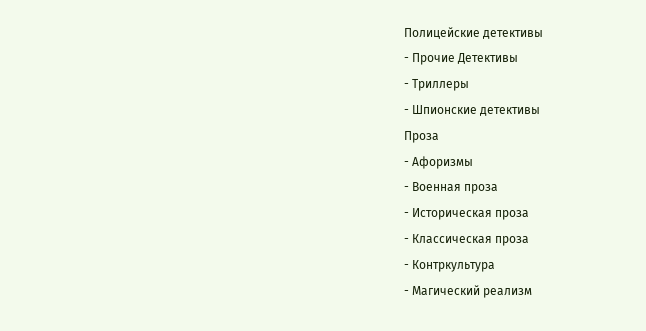Полицейские детективы
- Прочие Детективы
- Триллеры
- Шпионские детективы
Проза
- Афоризмы
- Военная проза
- Историческая проза
- Классическая проза
- Контркультура
- Магический реализм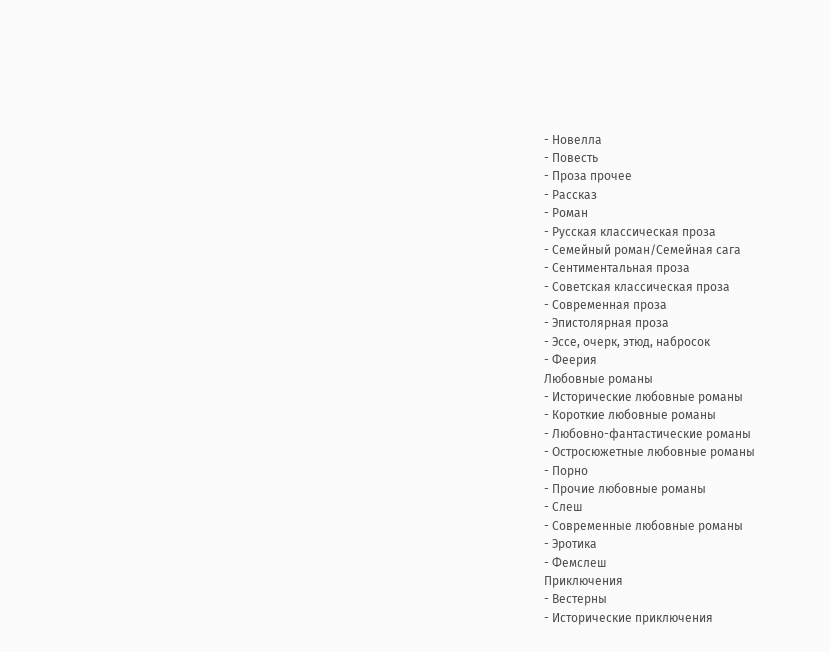- Новелла
- Повесть
- Проза прочее
- Рассказ
- Роман
- Русская классическая проза
- Семейный роман/Семейная сага
- Сентиментальная проза
- Советская классическая проза
- Современная проза
- Эпистолярная проза
- Эссе, очерк, этюд, набросок
- Феерия
Любовные романы
- Исторические любовные романы
- Короткие любовные романы
- Любовно-фантастические романы
- Остросюжетные любовные романы
- Порно
- Прочие любовные романы
- Слеш
- Современные любовные романы
- Эротика
- Фемслеш
Приключения
- Вестерны
- Исторические приключения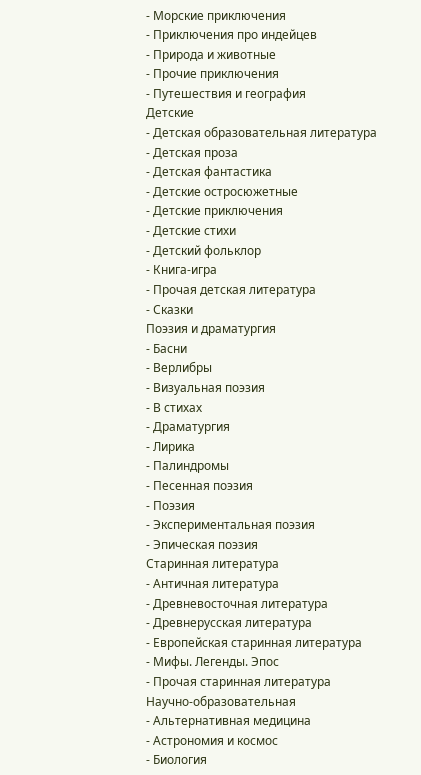- Морские приключения
- Приключения про индейцев
- Природа и животные
- Прочие приключения
- Путешествия и география
Детские
- Детская образовательная литература
- Детская проза
- Детская фантастика
- Детские остросюжетные
- Детские приключения
- Детские стихи
- Детский фольклор
- Книга-игра
- Прочая детская литература
- Сказки
Поэзия и драматургия
- Басни
- Верлибры
- Визуальная поэзия
- В стихах
- Драматургия
- Лирика
- Палиндромы
- Песенная поэзия
- Поэзия
- Экспериментальная поэзия
- Эпическая поэзия
Старинная литература
- Античная литература
- Древневосточная литература
- Древнерусская литература
- Европейская старинная литература
- Мифы. Легенды. Эпос
- Прочая старинная литература
Научно-образовательная
- Альтернативная медицина
- Астрономия и космос
- Биология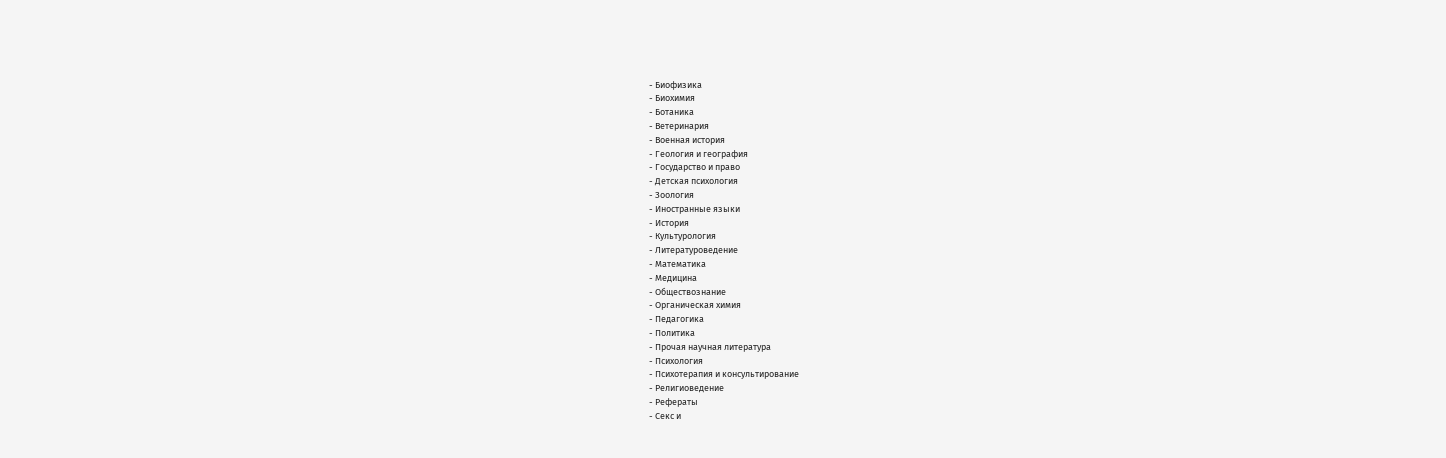- Биофизика
- Биохимия
- Ботаника
- Ветеринария
- Военная история
- Геология и география
- Государство и право
- Детская психология
- Зоология
- Иностранные языки
- История
- Культурология
- Литературоведение
- Математика
- Медицина
- Обществознание
- Органическая химия
- Педагогика
- Политика
- Прочая научная литература
- Психология
- Психотерапия и консультирование
- Религиоведение
- Рефераты
- Секс и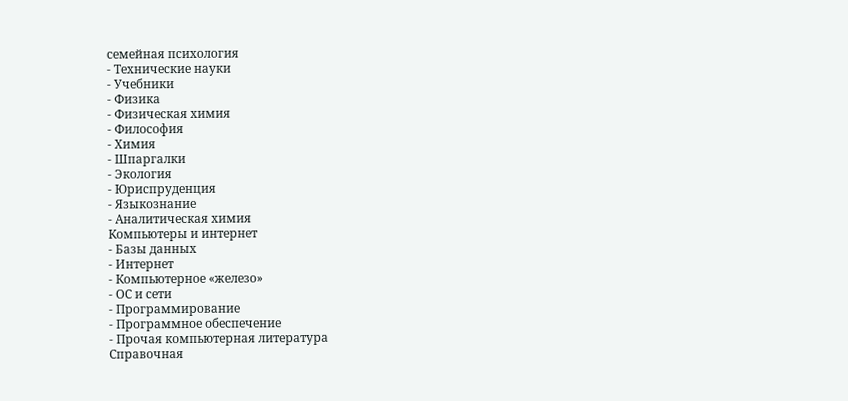семейная психология
- Технические науки
- Учебники
- Физика
- Физическая химия
- Философия
- Химия
- Шпаргалки
- Экология
- Юриспруденция
- Языкознание
- Аналитическая химия
Компьютеры и интернет
- Базы данных
- Интернет
- Компьютерное «железо»
- ОС и сети
- Программирование
- Программное обеспечение
- Прочая компьютерная литература
Справочная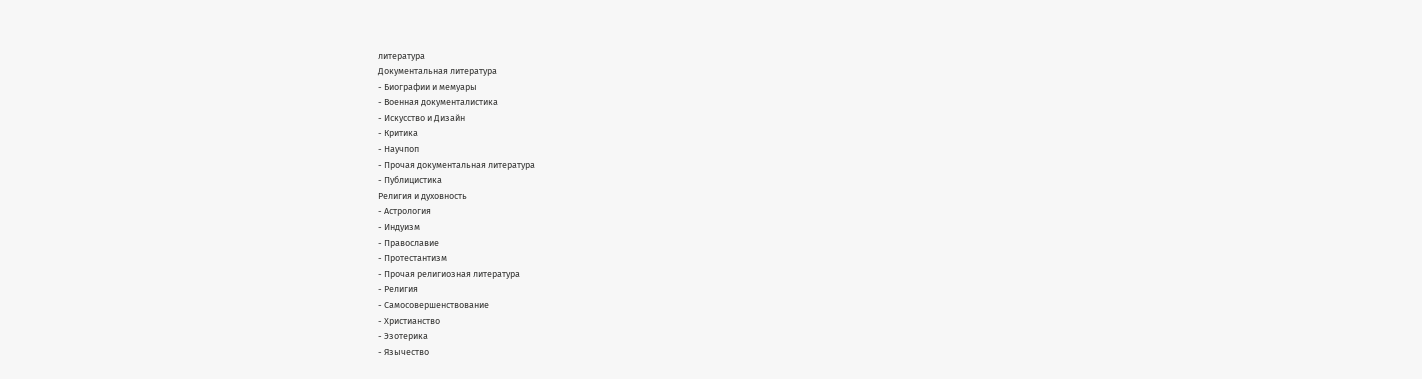литература
Документальная литература
- Биографии и мемуары
- Военная документалистика
- Искусство и Дизайн
- Критика
- Научпоп
- Прочая документальная литература
- Публицистика
Религия и духовность
- Астрология
- Индуизм
- Православие
- Протестантизм
- Прочая религиозная литература
- Религия
- Самосовершенствование
- Христианство
- Эзотерика
- Язычество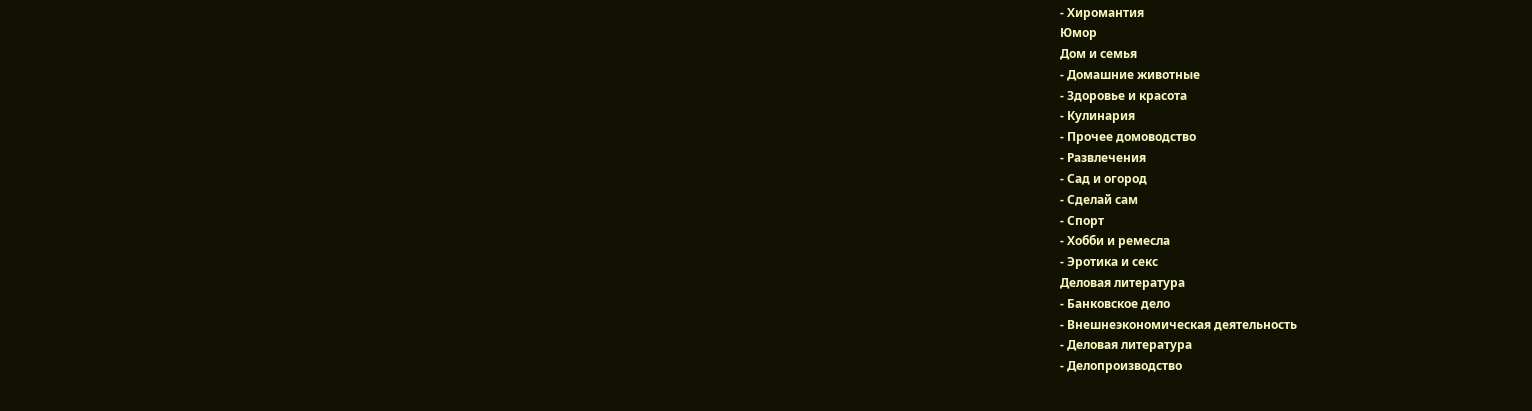- Хиромантия
Юмор
Дом и семья
- Домашние животные
- Здоровье и красота
- Кулинария
- Прочее домоводство
- Развлечения
- Сад и огород
- Сделай сам
- Спорт
- Хобби и ремесла
- Эротика и секс
Деловая литература
- Банковское дело
- Внешнеэкономическая деятельность
- Деловая литература
- Делопроизводство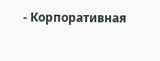- Корпоративная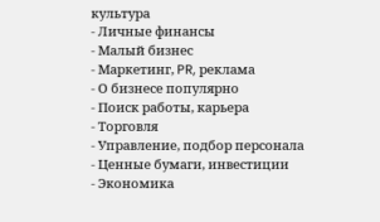культура
- Личные финансы
- Малый бизнес
- Маркетинг, PR, реклама
- О бизнесе популярно
- Поиск работы, карьера
- Торговля
- Управление, подбор персонала
- Ценные бумаги, инвестиции
- Экономика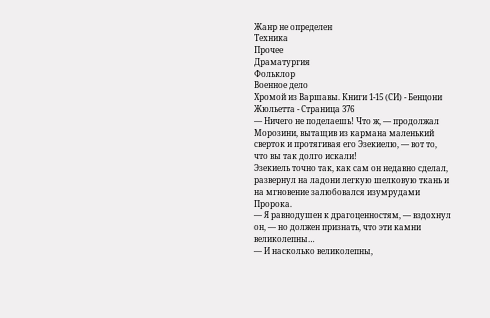Жанр не определен
Техника
Прочее
Драматургия
Фольклор
Военное дело
Хромой из Варшавы. Книги 1-15 (СИ) - Бенцони Жюльетта - Страница 376
— Ничего не поделаешь! Что ж, — продолжал Морозини, вытащив из кармана маленький сверток и протягивая его Эзекиелю, — вот то, что вы так долго искали!
Эзекиель точно так, как сам он недавно сделал, развернул на ладони легкую шелковую ткань и на мгновение залюбовался изумрудами Пророка.
— Я равнодушен к драгоценностям, — вздохнул он, — но должен признать, что эти камни великолепны…
— И насколько великолепны,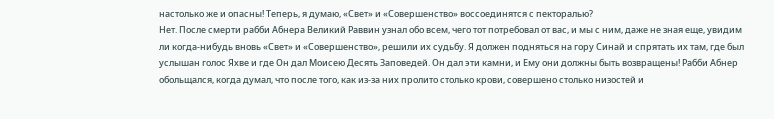настолько же и опасны! Теперь, я думаю, «Свет» и «Совершенство» воссоединятся с пекторалью?
Нет. После смерти рабби Абнера Великий Раввин узнал обо всем, чего тот потребовал от вас, и мы с ним, даже не зная еще, увидим ли когда-нибудь вновь «Свет» и «Совершенство», решили их судьбу. Я должен подняться на гору Синай и спрятать их там, где был услышан голос Яхве и где Он дал Моисею Десять Заповедей. Он дал эти камни, и Ему они должны быть возвращены! Рабби Абнер обольщался, когда думал, что после того, как из-за них пролито столько крови, совершено столько низостей и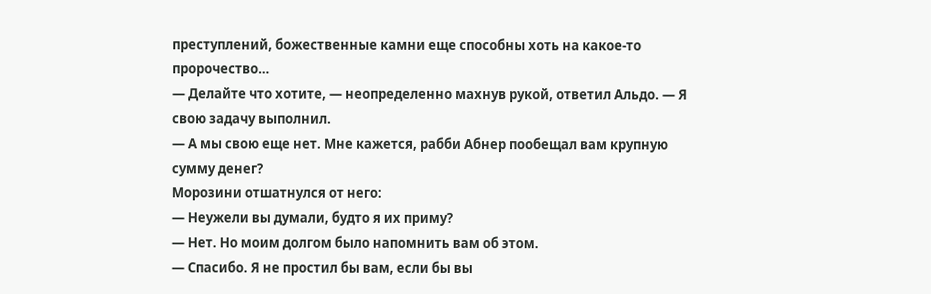преступлений, божественные камни еще способны хоть на какое-то пророчество…
— Делайте что хотите, — неопределенно махнув рукой, ответил Альдо. — Я свою задачу выполнил.
— А мы свою еще нет. Мне кажется, рабби Абнер пообещал вам крупную сумму денег?
Морозини отшатнулся от него:
— Неужели вы думали, будто я их приму?
— Нет. Но моим долгом было напомнить вам об этом.
— Спасибо. Я не простил бы вам, если бы вы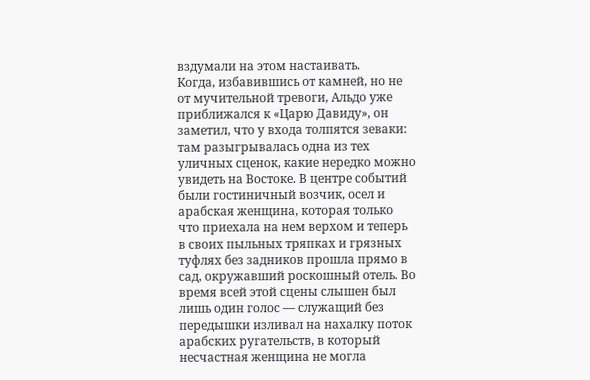вздумали на этом настаивать.
Когда, избавившись от камней, но не от мучительной тревоги, Альдо уже приближался к «Царю Давиду», он заметил, что у входа толпятся зеваки: там разыгрывалась одна из тех уличных сценок, какие нередко можно увидеть на Востоке. В центре событий были гостиничный возчик, осел и арабская женщина, которая только что приехала на нем верхом и теперь в своих пыльных тряпках и грязных туфлях без задников прошла прямо в сад, окружавший роскошный отель. Во время всей этой сцены слышен был лишь один голос — служащий без передышки изливал на нахалку поток арабских ругательств, в который несчастная женщина не могла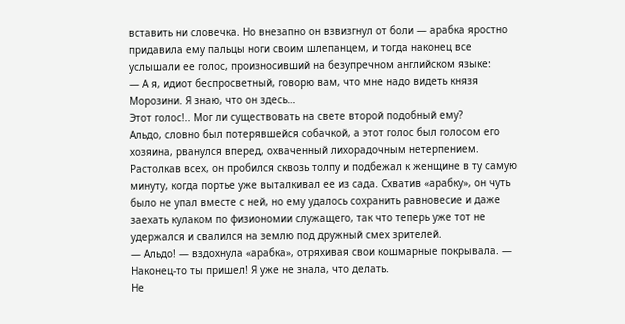вставить ни словечка. Но внезапно он взвизгнул от боли — арабка яростно придавила ему пальцы ноги своим шлепанцем, и тогда наконец все услышали ее голос, произносивший на безупречном английском языке:
— А я, идиот беспросветный, говорю вам, что мне надо видеть князя Морозини. Я знаю, что он здесь…
Этот голос!.. Мог ли существовать на свете второй подобный ему?
Альдо, словно был потерявшейся собачкой, а этот голос был голосом его хозяина, рванулся вперед, охваченный лихорадочным нетерпением. Растолкав всех, он пробился сквозь толпу и подбежал к женщине в ту самую минуту, когда портье уже выталкивал ее из сада. Схватив «арабку», он чуть было не упал вместе с ней, но ему удалось сохранить равновесие и даже заехать кулаком по физиономии служащего, так что теперь уже тот не удержался и свалился на землю под дружный смех зрителей.
— Альдо! — вздохнула «арабка», отряхивая свои кошмарные покрывала. — Наконец-то ты пришел! Я уже не знала, что делать.
Не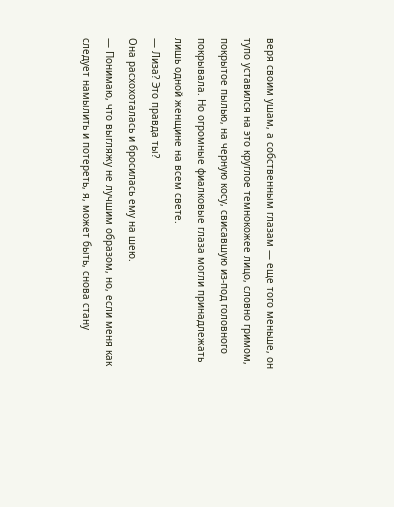веря своим ушам, а собственным глазам — еще того меньше, он тупо уставился на это круглое темнокожее лицо, словно гримом, покрытое пылью, на черную косу, свисавшую из-под головного покрывала. Но огромные фиалковые глаза могли принадлежать лишь одной женщине на всем свете.
— Лиза? Это правда ты?
Она расхохоталась и бросилась ему на шею.
— Понимаю, что выгляжу не лучшим образом, но, если меня как следует намылить и потереть, я, может быть, снова стану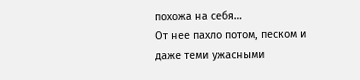похожа на себя…
От нее пахло потом, песком и даже теми ужасными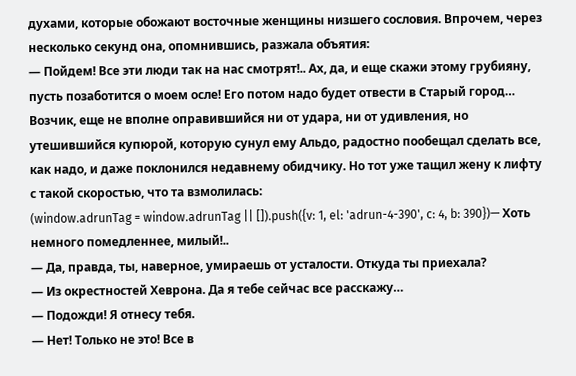духами, которые обожают восточные женщины низшего сословия. Впрочем, через несколько секунд она, опомнившись, разжала объятия:
— Пойдем! Все эти люди так на нас смотрят!.. Ах, да, и еще скажи этому грубияну, пусть позаботится о моем осле! Его потом надо будет отвести в Старый город…
Возчик, еще не вполне оправившийся ни от удара, ни от удивления, но утешившийся купюрой, которую сунул ему Альдо, радостно пообещал сделать все, как надо, и даже поклонился недавнему обидчику. Но тот уже тащил жену к лифту с такой скоростью, что та взмолилась:
(window.adrunTag = window.adrunTag || []).push({v: 1, el: 'adrun-4-390', c: 4, b: 390})— Хоть немного помедленнее, милый!..
— Да, правда, ты, наверное, умираешь от усталости. Откуда ты приехала?
— Из окрестностей Хеврона. Да я тебе сейчас все расскажу…
— Подожди! Я отнесу тебя.
— Нет! Только не это! Все в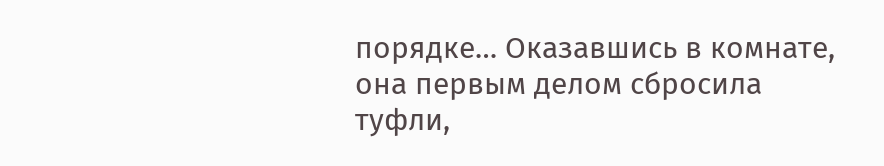порядке… Оказавшись в комнате, она первым делом сбросила туфли,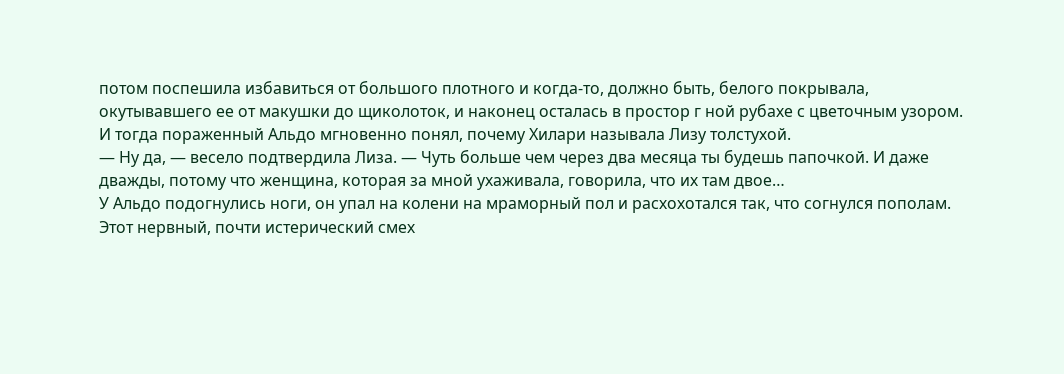потом поспешила избавиться от большого плотного и когда-то, должно быть, белого покрывала, окутывавшего ее от макушки до щиколоток, и наконец осталась в простор г ной рубахе с цветочным узором. И тогда пораженный Альдо мгновенно понял, почему Хилари называла Лизу толстухой.
— Ну да, — весело подтвердила Лиза. — Чуть больше чем через два месяца ты будешь папочкой. И даже дважды, потому что женщина, которая за мной ухаживала, говорила, что их там двое…
У Альдо подогнулись ноги, он упал на колени на мраморный пол и расхохотался так, что согнулся пополам. Этот нервный, почти истерический смех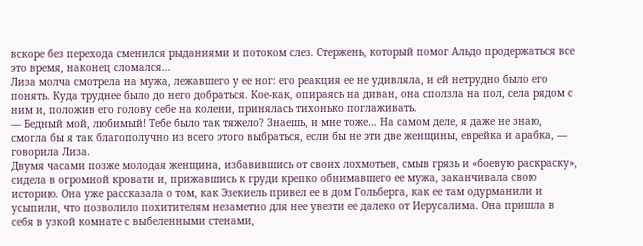вскоре без перехода сменился рыданиями и потоком слез. Стержень, который помог Альдо продержаться все это время, наконец сломался…
Лиза молча смотрела на мужа, лежавшего у ее ног: его реакция ее не удивляла, и ей нетрудно было его понять. Куда труднее было до него добраться. Кое-как, опираясь на диван, она сползла на пол, села рядом с ним и, положив его голову себе на колени, принялась тихонько поглаживать.
— Бедный мой, любимый! Тебе было так тяжело? Знаешь, и мне тоже… На самом деле, я даже не знаю, смогла бы я так благополучно из всего этого выбраться, если бы не эти две женщины, еврейка и арабка, — говорила Лиза.
Двумя часами позже молодая женщина, избавившись от своих лохмотьев, смыв грязь и «боевую раскраску», сидела в огромной кровати и, прижавшись к груди крепко обнимавшего ее мужа, заканчивала свою историю. Она уже рассказала о том, как Эзекиель привел ее в дом Гольберга, как ее там одурманили и усыпили, что позволило похитителям незаметно для нее увезти ее далеко от Иерусалима. Она пришла в себя в узкой комнате с выбеленными стенами,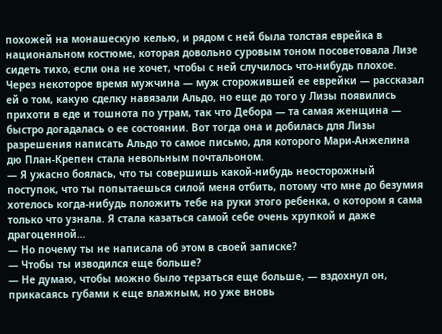похожей на монашескую келью, и рядом с ней была толстая еврейка в национальном костюме, которая довольно суровым тоном посоветовала Лизе сидеть тихо, если она не хочет, чтобы с ней случилось что-нибудь плохое. Через некоторое время мужчина — муж сторожившей ее еврейки — рассказал ей о том, какую сделку навязали Альдо, но еще до того у Лизы появились прихоти в еде и тошнота по утрам, так что Дебора — та самая женщина — быстро догадалась о ее состоянии. Вот тогда она и добилась для Лизы разрешения написать Альдо то самое письмо, для которого Мари-Анжелина дю План-Крепен стала невольным почтальоном.
— Я ужасно боялась, что ты совершишь какой-нибудь неосторожный поступок, что ты попытаешься силой меня отбить, потому что мне до безумия хотелось когда-нибудь положить тебе на руки этого ребенка, о котором я сама только что узнала. Я стала казаться самой себе очень хрупкой и даже драгоценной…
— Но почему ты не написала об этом в своей записке?
— Чтобы ты изводился еще больше?
— Не думаю, чтобы можно было терзаться еще больше, — вздохнул он, прикасаясь губами к еще влажным, но уже вновь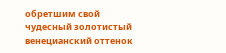обретшим свой чудесный золотистый венецианский оттенок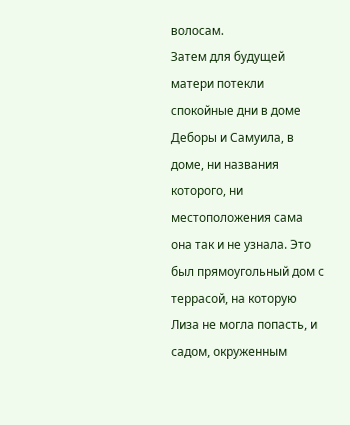волосам.
Затем для будущей матери потекли спокойные дни в доме Деборы и Самуила, в доме, ни названия которого, ни местоположения сама она так и не узнала. Это был прямоугольный дом с террасой, на которую Лиза не могла попасть, и садом, окруженным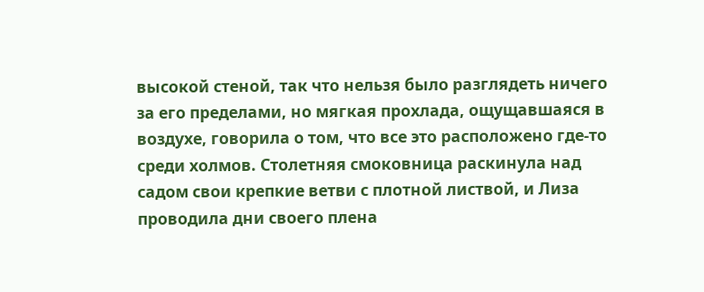высокой стеной, так что нельзя было разглядеть ничего за его пределами, но мягкая прохлада, ощущавшаяся в воздухе, говорила о том, что все это расположено где-то среди холмов. Столетняя смоковница раскинула над садом свои крепкие ветви с плотной листвой, и Лиза проводила дни своего плена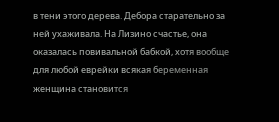в тени этого дерева. Дебора старательно за ней ухаживала. На Лизино счастье, она оказалась повивальной бабкой, хотя вообще для любой еврейки всякая беременная женщина становится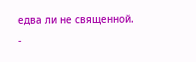едва ли не священной.
-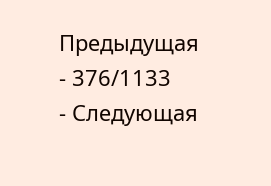Предыдущая
- 376/1133
- Следующая